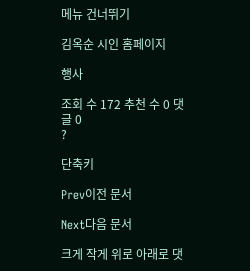메뉴 건너뛰기

김옥순 시인 홈페이지

행사

조회 수 172 추천 수 0 댓글 0
?

단축키

Prev이전 문서

Next다음 문서

크게 작게 위로 아래로 댓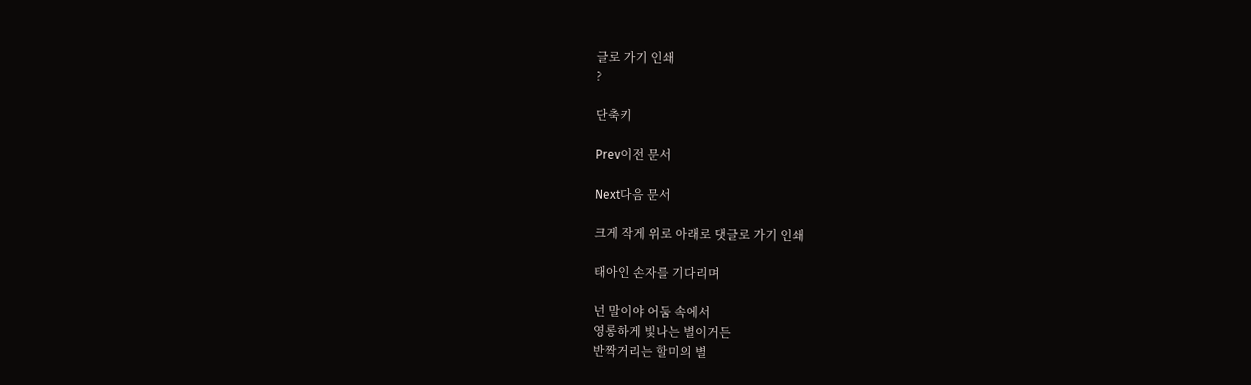글로 가기 인쇄
?

단축키

Prev이전 문서

Next다음 문서

크게 작게 위로 아래로 댓글로 가기 인쇄

태아인 손자를 기다리며

넌 말이야 어둠 속에서
영롱하게 빛나는 별이거든
반짝거리는 할미의 별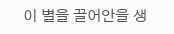이 별을 끌어안을 생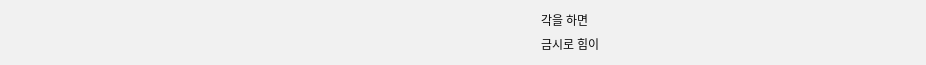각을 하면
금시로 힘이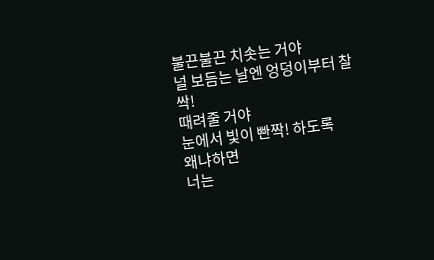불끈불끈 치솟는 거야
널 보듬는 날엔 엉덩이부터 찰싹!
때려줄 거야
눈에서 빛이 빤짝! 하도록
왜냐하면
너는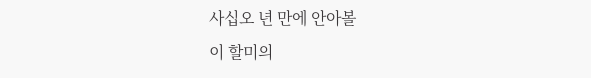사십오 년 만에 안아볼
이 할미의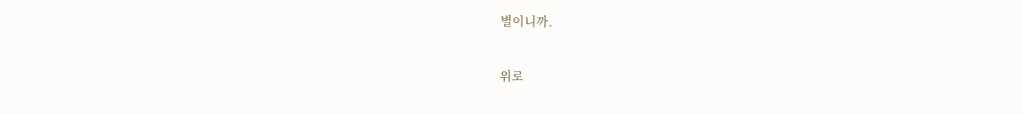별이니까.


위로